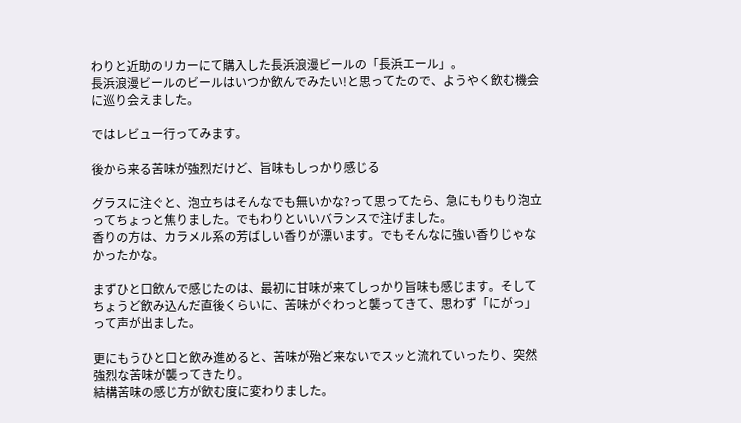わりと近助のリカーにて購入した長浜浪漫ビールの「長浜エール」。
長浜浪漫ビールのビールはいつか飲んでみたい!と思ってたので、ようやく飲む機会に巡り会えました。

ではレビュー行ってみます。

後から来る苦味が強烈だけど、旨味もしっかり感じる

グラスに注ぐと、泡立ちはそんなでも無いかな?って思ってたら、急にもりもり泡立ってちょっと焦りました。でもわりといいバランスで注げました。
香りの方は、カラメル系の芳ばしい香りが漂います。でもそんなに強い香りじゃなかったかな。

まずひと口飲んで感じたのは、最初に甘味が来てしっかり旨味も感じます。そしてちょうど飲み込んだ直後くらいに、苦味がぐわっと襲ってきて、思わず「にがっ」って声が出ました。

更にもうひと口と飲み進めると、苦味が殆ど来ないでスッと流れていったり、突然強烈な苦味が襲ってきたり。
結構苦味の感じ方が飲む度に変わりました。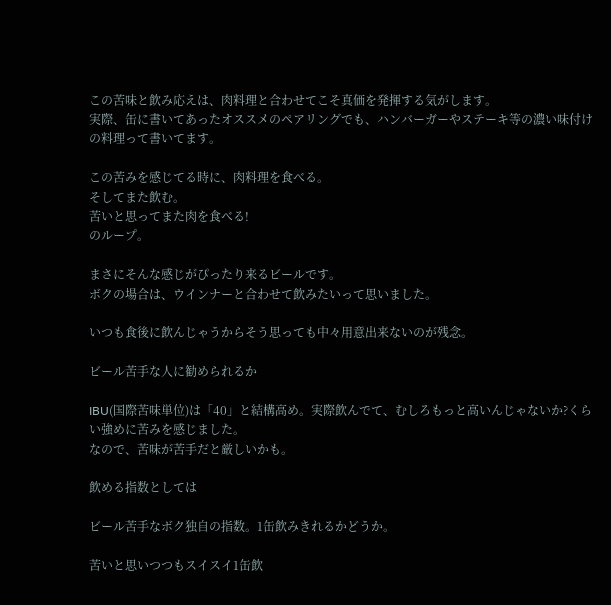この苦味と飲み応えは、肉料理と合わせてこそ真価を発揮する気がします。
実際、缶に書いてあったオススメのペアリングでも、ハンバーガーやステーキ等の濃い味付けの料理って書いてます。

この苦みを感じてる時に、肉料理を食べる。
そしてまた飲む。
苦いと思ってまた肉を食べる!
のループ。

まさにそんな感じがぴったり来るビールです。
ボクの場合は、ウインナーと合わせて飲みたいって思いました。

いつも食後に飲んじゃうからそう思っても中々用意出来ないのが残念。

ビール苦手な人に勧められるか

IBU(国際苦味単位)は「40」と結構高め。実際飲んでて、むしろもっと高いんじゃないか?くらい強めに苦みを感じました。
なので、苦味が苦手だと厳しいかも。

飲める指数としては

ビール苦手なボク独自の指数。1缶飲みきれるかどうか。

苦いと思いつつもスイスイ1缶飲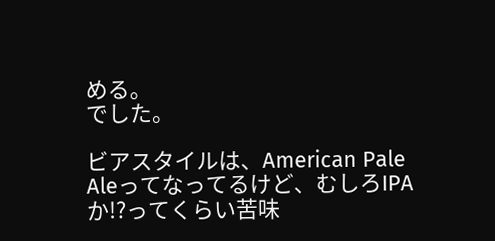める。
でした。

ビアスタイルは、American Pale Aleってなってるけど、むしろIPAか!?ってくらい苦味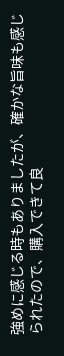強めに感じる時もありましたが、確かな旨味も感じられたので、購入できて良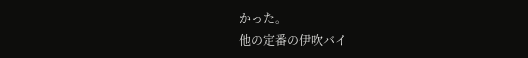かった。
他の定番の伊吹バイ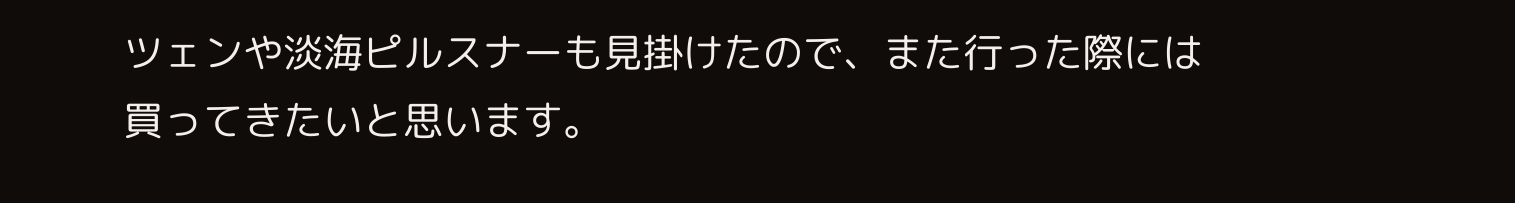ツェンや淡海ピルスナーも見掛けたので、また行った際には買ってきたいと思います。